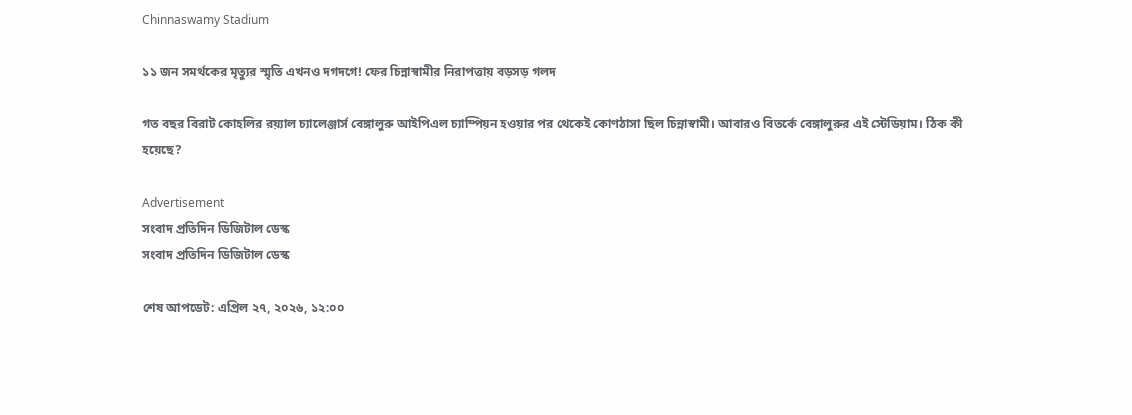Chinnaswamy Stadium

১১ জন সমর্থকের মৃত্যুর স্মৃতি এখনও দগদগে! ফের চিন্নাস্বামীর নিরাপত্তায় বড়সড় গলদ

গত বছর বিরাট কোহলির রয়্যাল চ্যালেঞ্জার্স বেঙ্গালুরু আইপিএল চ্যাম্পিয়ন হওয়ার পর থেকেই কোণঠাসা ছিল চিন্নাস্বামী। আবারও বিতর্কে বেঙ্গালুরুর এই স্টেডিয়াম। ঠিক কী হয়েছে?

Advertisement
সংবাদ প্রতিদিন ডিজিটাল ডেস্ক
সংবাদ প্রতিদিন ডিজিটাল ডেস্ক

শেষ আপডেট: এপ্রিল ২৭, ২০২৬, ১২:০০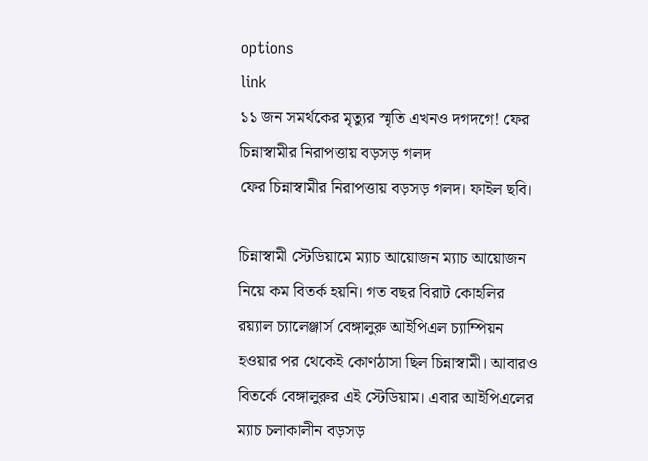options
link
১১ জন সমর্থকের মৃত্যুর স্মৃতি এখনও দগদগে! ফের চিন্নাস্বামীর নিরাপত্তায় বড়সড় গলদ
ফের চিন্নাস্বামীর নিরাপত্তায় বড়সড় গলদ। ফাইল ছবি।

চিন্নাস্বামী স্টেডিয়ামে ম্যাচ আয়োজন ম্যাচ আয়োজন নিয়ে কম বিতর্ক হয়নি। গত বছর বিরাট কোহলির রয়্যাল চ্যালেঞ্জার্স বেঙ্গালুরু আইপিএল চ্যাম্পিয়ন হওয়ার পর থেকেই কোণঠাসা ছিল চিন্নাস্বামী। আবারও বিতর্কে বেঙ্গালুরুর এই স্টেডিয়াম। এবার আইপিএলের ম্যাচ চলাকালীন বড়সড়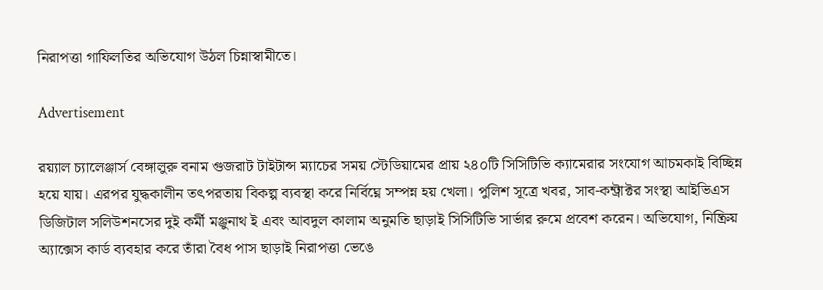নিরাপত্তা গাফিলতির অভিযোগ উঠল চিন্নাস্বামীতে।

Advertisement

রয়্যাল চ্যালেঞ্জার্স বেঙ্গালুরু বনাম গুজরাট টাইটান্স ম্যাচের সময় স্টেডিয়ামের প্রায় ২৪০টি সিসিটিভি ক্যামেরার সংযোগ আচমকাই বিচ্ছিন্ন হয়ে যায়। এরপর যুদ্ধকালীন তৎপরতায় বিকল্প ব্যবস্থা করে নির্বিঘ্নে সম্পন্ন হয় খেলা। পুলিশ সূত্রে খবর, সাব-কন্ট্রাক্টর সংস্থা আইভিএস ডিজিটাল সলিউশনসের দুই কর্মী মঞ্জুনাথ ই এবং আবদুল কালাম অনুমতি ছাড়াই সিসিটিভি সার্ভার রুমে প্রবেশ করেন। অভিযোগ, নিষ্ক্রিয় অ্যাক্সেস কার্ড ব্যবহার করে তাঁরা বৈধ পাস ছাড়াই নিরাপত্তা ভেঙে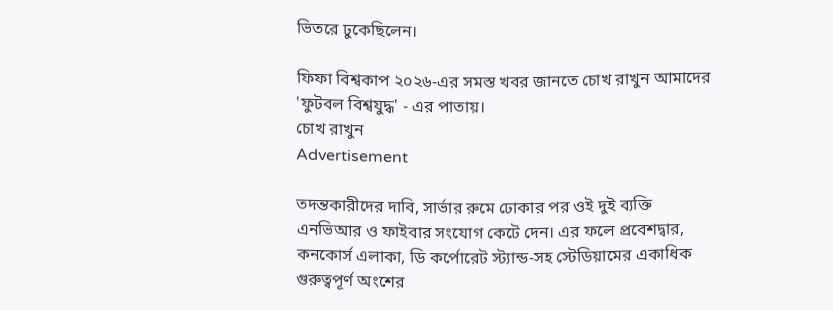ভিতরে ঢুকেছিলেন।

ফিফা বিশ্বকাপ ২০২৬-এর সমস্ত খবর জানতে চোখ রাখুন আমাদের 'ফুটবল বিশ্বযুদ্ধ' - এর পাতায়।
চোখ রাখুন
Advertisement

তদন্তকারীদের দাবি, সার্ভার রুমে ঢোকার পর ওই দুই ব্যক্তি এনভিআর ও ফাইবার সংযোগ কেটে দেন। এর ফলে প্রবেশদ্বার, কনকোর্স এলাকা, ডি কর্পোরেট স্ট্যান্ড-সহ স্টেডিয়ামের একাধিক গুরুত্বপূর্ণ অংশের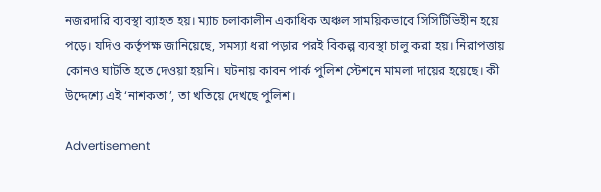নজরদারি ব্যবস্থা ব্যাহত হয়। ম্যাচ চলাকালীন একাধিক অঞ্চল সাময়িকভাবে সিসিটিভিহীন হয়ে পড়ে। যদিও কর্তৃপক্ষ জানিয়েছে, সমস্যা ধরা পড়ার পরই বিকল্প ব্যবস্থা চালু করা হয়। নিরাপত্তায় কোনও ঘাটতি হতে দেওয়া হয়নি। ঘটনায় কাবন পার্ক পুলিশ স্টেশনে মামলা দায়ের হয়েছে। কী উদ্দেশ্যে এই ‘নাশকতা’, তা খতিয়ে দেখছে পুলিশ।

Advertisement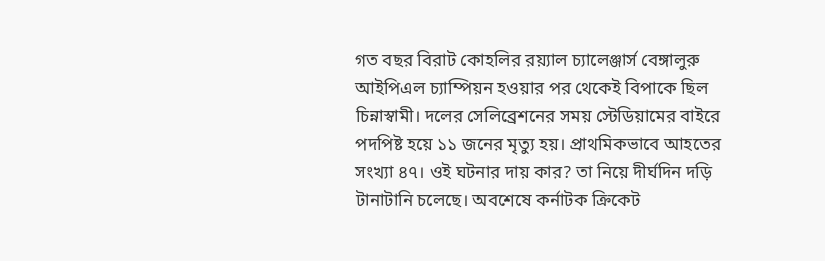গত বছর বিরাট কোহলির রয়্যাল চ্যালেঞ্জার্স বেঙ্গালুরু আইপিএল চ্যাম্পিয়ন হওয়ার পর থেকেই বিপাকে ছিল চিন্নাস্বামী। দলের সেলিব্রেশনের সময় স্টেডিয়ামের বাইরে পদপিষ্ট হয়ে ১১ জনের মৃত্যু হয়। প্রাথমিকভাবে আহতের সংখ্যা ৪৭। ওই ঘটনার দায় কার? তা নিয়ে দীর্ঘদিন দড়ি টানাটানি চলেছে। অবশেষে কর্নাটক ক্রিকেট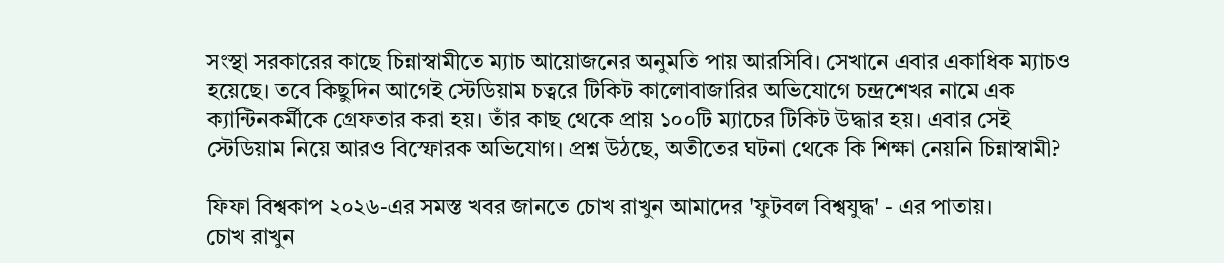সংস্থা সরকারের কাছে চিন্নাস্বামীতে ম্যাচ আয়োজনের অনুমতি পায় আরসিবি। সেখানে এবার একাধিক ম্যাচও হয়েছে। তবে কিছুদিন আগেই স্টেডিয়াম চত্বরে টিকিট কালোবাজারির অভিযোগে চন্দ্রশেখর নামে এক ক্যান্টিনকর্মীকে গ্রেফতার করা হয়। তাঁর কাছ থেকে প্রায় ১০০টি ম্যাচের টিকিট উদ্ধার হয়। এবার সেই স্টেডিয়াম নিয়ে আরও বিস্ফোরক অভিযোগ। প্রশ্ন উঠছে, অতীতের ঘটনা থেকে কি শিক্ষা নেয়নি চিন্নাস্বামী?

ফিফা বিশ্বকাপ ২০২৬-এর সমস্ত খবর জানতে চোখ রাখুন আমাদের 'ফুটবল বিশ্বযুদ্ধ' - এর পাতায়।
চোখ রাখুন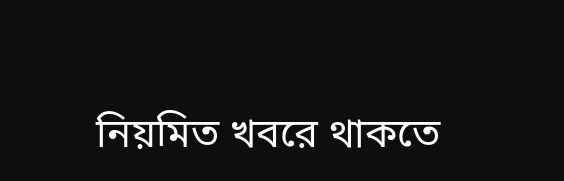নিয়মিত খবরে থাকতে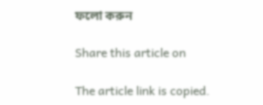ফলো করুন

Share this article on

The article link is copied.